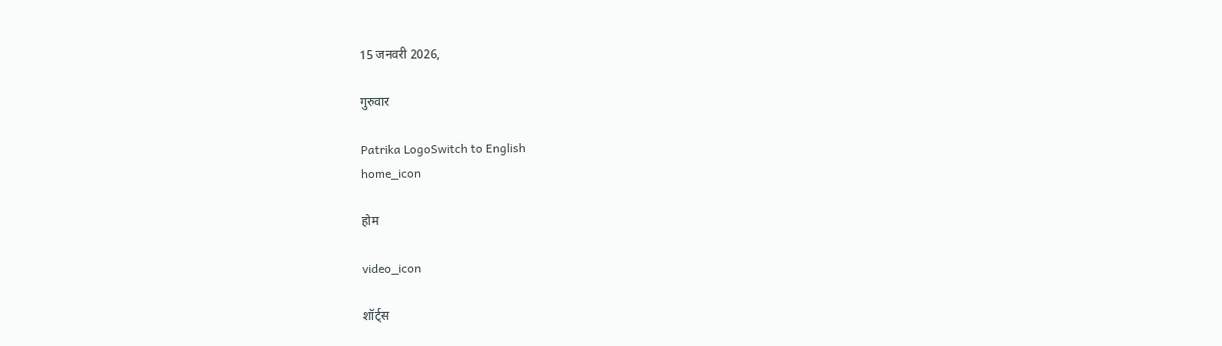15 जनवरी 2026,

गुरुवार

Patrika LogoSwitch to English
home_icon

होम

video_icon

शॉर्ट्स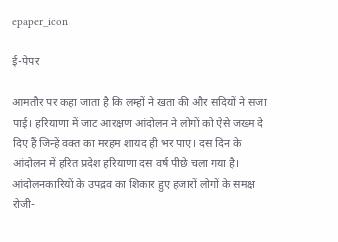epaper_icon

ई-पेपर

आमतौर पर कहा जाता है कि लम्हों ने खता की और सदियों ने सजा पाई। हरियाणा में जाट आरक्षण आंदोलन ने लोगों को ऐसे जख्म दे दिए हैं जिन्हें वक्त का मरहम शायद ही भर पाए। दस दिन के आंदोलन में हरित प्रदेश हरियाणा दस वर्ष पीछे चला गया है। आंदोलनकारियों के उपद्रव का शिकार हुए हजारों लोगों के समक्ष रोजी-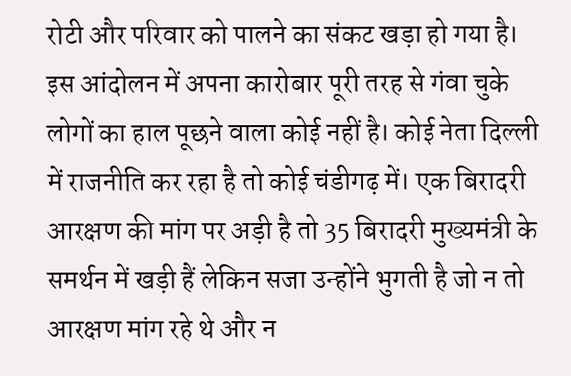रोटी और परिवार को पालने का संकट खड़ा हो गया है। इस आंदोलन में अपना कारोबार पूरी तरह से गंवा चुके लोगों का हाल पूछने वाला कोई नहीं है। कोई नेता दिल्ली में राजनीति कर रहा है तो कोई चंडीगढ़ में। एक बिरादरी आरक्षण की मांग पर अड़ी है तो 35 बिरादरी मुख्यमंत्री के समर्थन में खड़ी हैं लेकिन सजा उन्होंने भुगती है जो न तो आरक्षण मांग रहे थे और न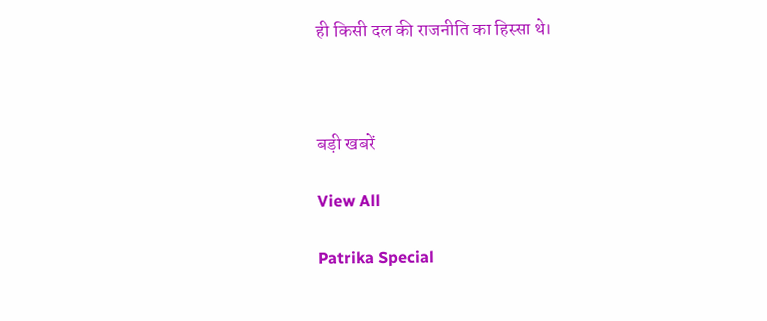ही किसी दल की राजनीति का हिस्सा थे।



बड़ी खबरें

View All

Patrika Special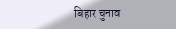बिहार चुनाव